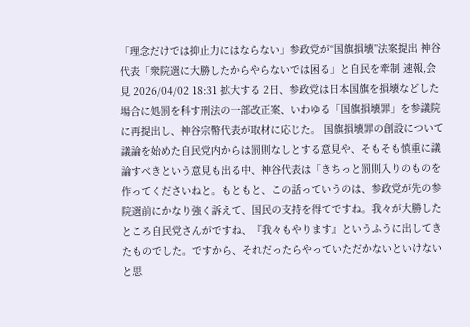「理念だけでは抑止力にはならない」参政党が“国旗損壊”法案提出 神谷代表「衆院選に大勝したからやらないでは困る」と自民を牽制 速報,会見 2026/04/02 18:31 拡大する 2日、参政党は日本国旗を損壊などした場合に処罰を科す刑法の一部改正案、いわゆる「国旗損壊罪」を参議院に再提出し、神谷宗幣代表が取材に応じた。 国旗損壊罪の創設について議論を始めた自民党内からは罰則なしとする意見や、そもそも慎重に議論すべきという意見も出る中、神谷代表は「きちっと罰則入りのものを作ってくださいねと。もともと、この話っていうのは、参政党が先の参院選前にかなり強く訴えて、国民の支持を得てですね。我々が大勝したところ自民党さんがですね、『我々もやります』というふうに出してきたものでした。ですから、それだったらやっていただかないといけないと思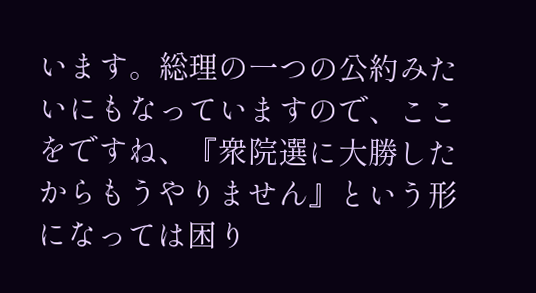います。総理の一つの公約みたいにもなっていますので、ここをですね、『衆院選に大勝したからもうやりません』という形になっては困り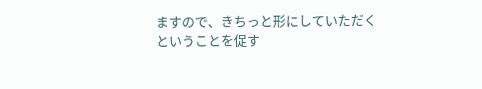ますので、きちっと形にしていただくということを促す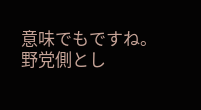意味でもですね。野党側とし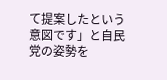て提案したという意図です」と自民党の姿勢を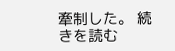牽制した。 続きを読む